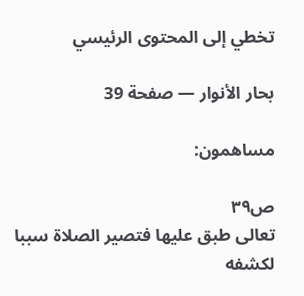تخطي إلى المحتوى الرئيسي

بحار الأنوار — صفحة 39

مساهمون:

ص٣٩
تعالى طبق عليها فتصير الصلاة سببا لكشفه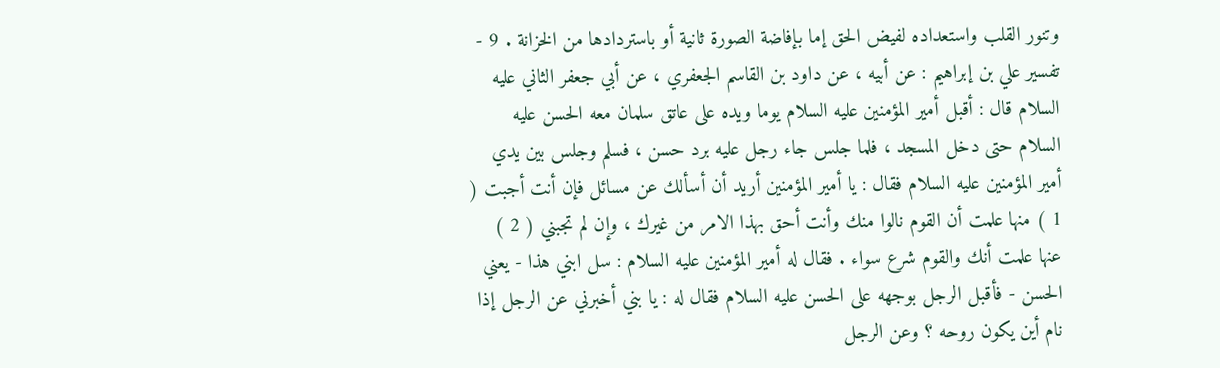وتنور القلب واستعداده لفيض الحق إما بإفاضة الصورة ثانية أو باستردادها من الخزانة . 9 - تفسير علي بن إبراهيم : عن أبيه ، عن داود بن القاسم الجعفري ، عن أبي جعفر الثاني عليه السلام قال : أقبل أمير المؤمنين عليه السلام يوما ويده على عاتق سلمان معه الحسن عليه السلام حتى دخل المسجد ، فلما جلس جاء رجل عليه برد حسن ، فسلم وجلس بين يدي أمير المؤمنين عليه السلام فقال : يا أمير المؤمنين أريد أن أسألك عن مسائل فإن أنت أجبت ( 1 ) منها علمت أن القوم نالوا منك وأنت أحق بهذا الامر من غيرك ، وإن لم تجبني ( 2 ) عنها علمت أنك والقوم شرع سواء . فقال له أمير المؤمنين عليه السلام : سل ابني هذا - يعني الحسن - فأقبل الرجل بوجهه على الحسن عليه السلام فقال له : يا بني أخبرني عن الرجل إذا نام أين يكون روحه ؟ وعن الرجل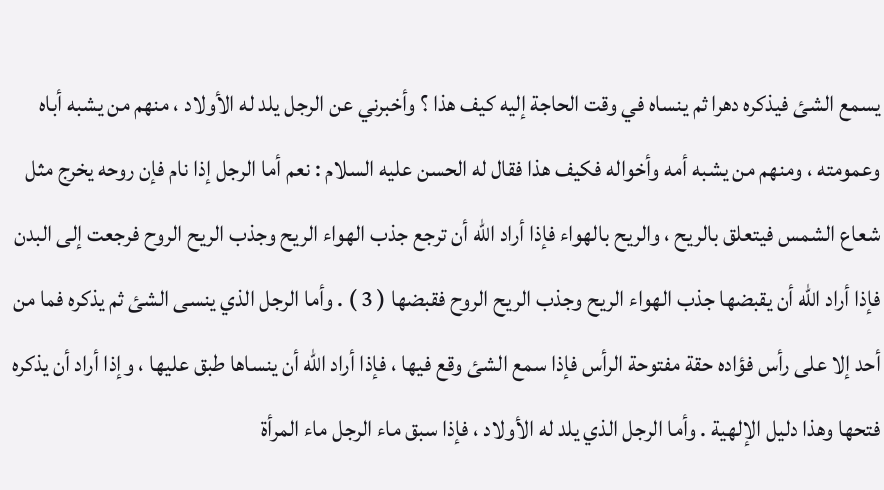يسمع الشئ فيذكره دهرا ثم ينساه في وقت الحاجة إليه كيف هذا ؟ وأخبرني عن الرجل يلد له الأولاد ، منهم من يشبه أباه وعمومته ، ومنهم من يشبه أمه وأخواله فكيف هذا فقال له الحسن عليه السلام : نعم أما الرجل إذا نام فإن روحه يخرج مثل شعاع الشمس فيتعلق بالريح ، والريح بالهواء فإذا أراد الله أن ترجع جذب الهواء الريح وجذب الريح الروح فرجعت إلى البدن فإذا أراد الله أن يقبضها جذب الهواء الريح وجذب الريح الروح فقبضها ( 3 ) . وأما الرجل الذي ينسى الشئ ثم يذكره فما من أحد إلا على رأس فؤاده حقة مفتوحة الرأس فإذا سمع الشئ وقع فيها ، فإذا أراد الله أن ينساها طبق عليها ، وإذا أراد أن يذكره فتحها وهذا دليل الإلهية . وأما الرجل الذي يلد له الأولاد ، فإذا سبق ماء الرجل ماء المرأة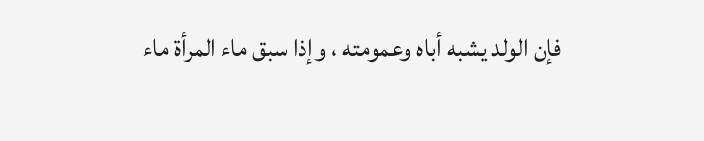فإن الولد يشبه أباه وعمومته ، وإذا سبق ماء المرأة ماء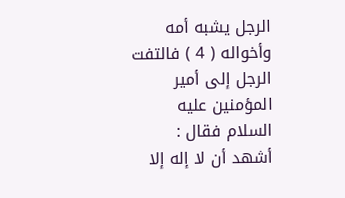الرجل يشبه أمه وأخواله ( 4 ) فالتفت الرجل إلى أمير المؤمنين عليه السلام فقال : أشهد أن لا إله إلا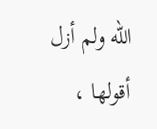الله ولم أزل أقولها ،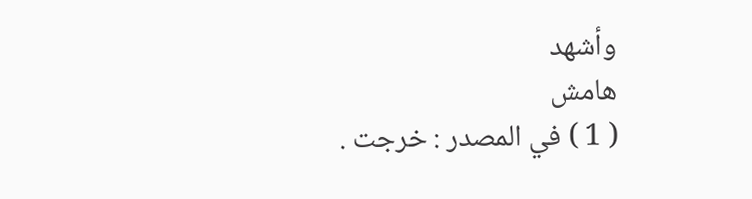وأشهد
هامش
( 1 ) في المصدر : خرجت .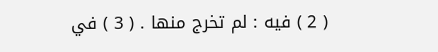( 2 ) فيه : لم تخرج منها . ( 3 ) في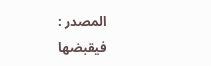المصدر : فيقبضها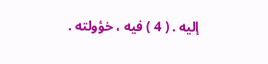إليه . ( 4 ) فيه ، خؤولته .